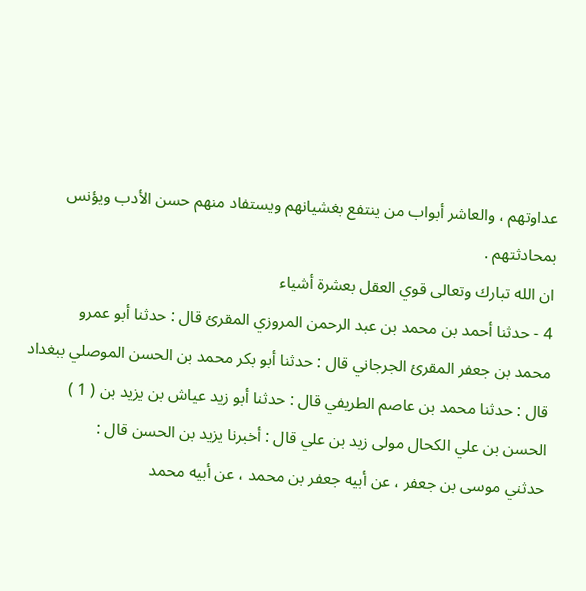عداوتهم ، والعاشر أبواب من ينتفع بغشيانهم ويستفاد منهم حسن الأدب ويؤنس
بمحادثتهم .
ان الله تبارك وتعالى قوي العقل بعشرة أشياء
4 - حدثنا أحمد بن محمد بن عبد الرحمن المروزي المقرئ قال : حدثنا أبو عمرو
محمد بن جعفر المقرئ الجرجاني قال : حدثنا أبو بكر محمد بن الحسن الموصلي ببغداد
قال : حدثنا محمد بن عاصم الطريفي قال : حدثنا أبو زيد عياش بن يزيد بن ( 1 )
الحسن بن علي الكحال مولى زيد بن علي قال : أخبرنا يزيد بن الحسن قال :
حدثني موسى بن جعفر ، عن أبيه جعفر بن محمد ، عن أبيه محمد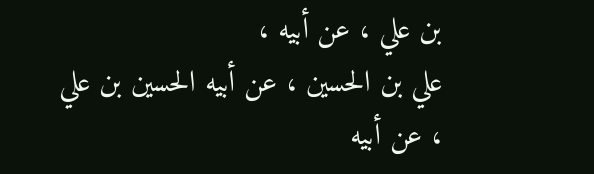بن علي ، عن أبيه ،
علي بن الحسين ، عن أبيه الحسين بن علي ، عن أبيه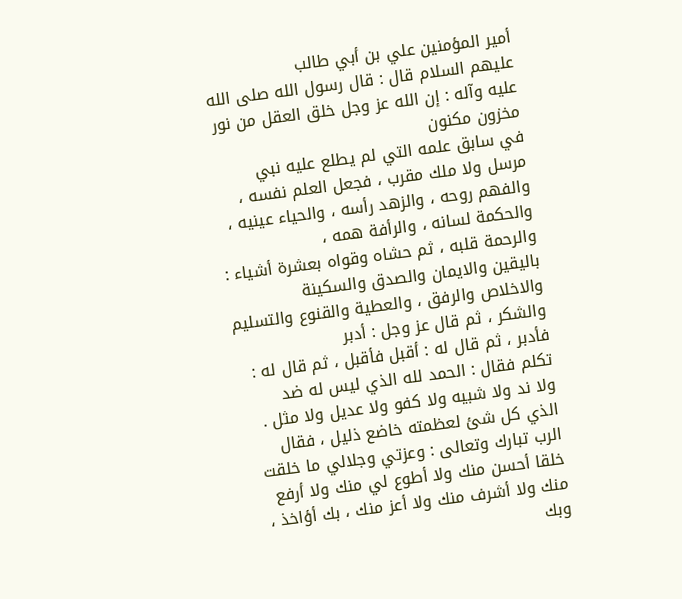أمير المؤمنين علي بن أبي طالب
عليهم السلام قال : قال رسول الله صلى الله عليه وآله : إن الله عز وجل خلق العقل من نور مخزون مكنون
في سابق علمه التي لم يطلع عليه نبي مرسل ولا ملك مقرب ، فجعل العلم نفسه ،
والفهم روحه ، والزهد رأسه ، والحياء عينيه ، والحكمة لسانه ، والرأفة همه ،
والرحمة قلبه ، ثم حشاه وقواه بعشرة أشياء : باليقين والايمان والصدق والسكينة
والاخلاص والرفق ، والعطية والقنوع والتسليم والشكر ، ثم قال عز وجل : أدبر
فأدبر ، ثم قال له : أقبل فأقبل ، ثم قال له : تكلم فقال : الحمد لله الذي ليس له ضد
ولا ند ولا شبيه ولا كفو ولا عديل ولا مثل . الذي كل شئ لعظمته خاضع ذليل ، فقال
الرب تبارك وتعالى : وعزتي وجلالي ما خلقت خلقا أحسن منك ولا أطوع لي منك ولا أرفع
منك ولا أشرف منك ولا أعز منك ، بك أؤاخذ ، وبك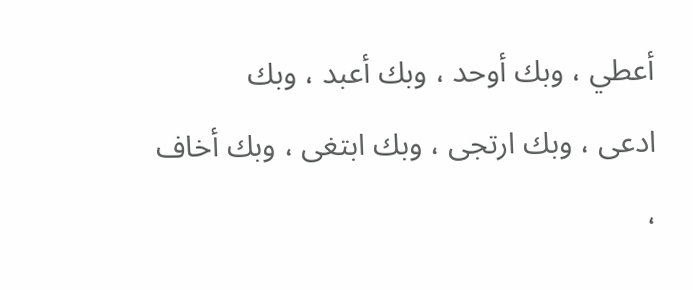أعطي ، وبك أوحد ، وبك أعبد ، وبك
ادعى ، وبك ارتجى ، وبك ابتغى ، وبك أخاف ،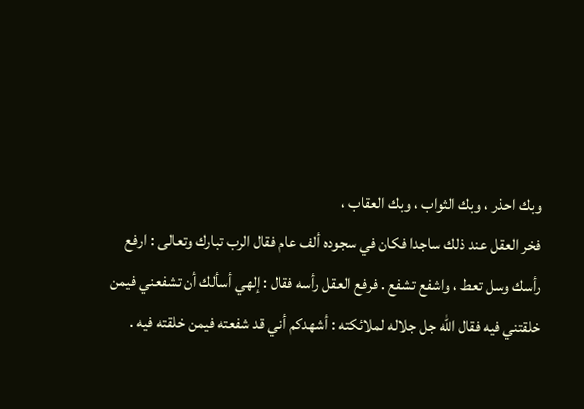وبك احذر ، وبك الثواب ، وبك العقاب ،
فخر العقل عند ذلك ساجدا فكان في سجوده ألف عام فقال الرب تبارك وتعالى : ارفع
رأسك وسل تعط ، واشفع تشفع . فرفع العقل رأسه فقال : إلهي أسألك أن تشفعني فيمن
خلقتني فيه فقال الله جل جلاله لملائكته : أشهدكم أني قد شفعته فيمن خلقته فيه .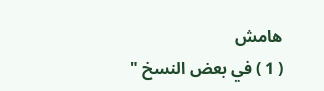هامش
( 1 ) في بعض النسخ "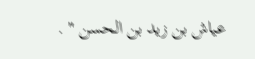عياش بن زيد بن الحسن " .